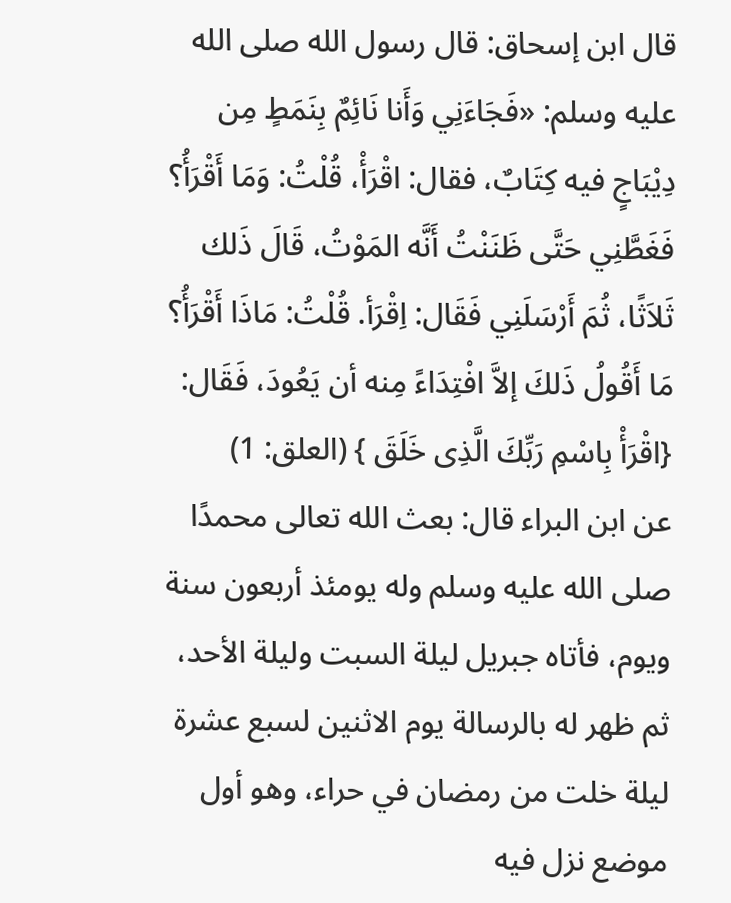قال ابن إسحاق: قال رسول الله صلى الله عليه وسلم: «فَجَاءَنِي وَأَنا نَائِمٌ بِنَمَطٍ مِن دِيْبَاجٍ فيه كِتَابٌ، فقال: اقْرَأْ، قُلْتُ: وَمَا أَقْرَأُ؟ فَغَطَّنِي حَتَّى ظَنَنْتُ أَنَّه المَوْتُ، قَالَ ذَلك ثَلاَثًا، ثُمَ أَرْسَلَنِي فَقَال: اِقْرَأ. قُلْتُ: مَاذَا أَقْرَأُ؟ مَا أَقُولُ ذَلكَ إلاَّ افْتِدَاءً مِنه أن يَعُودَ، فَقَال: {اقْرَأْ بِاسْمِ رَبِّكَ الَّذِى خَلَقَ } (العلق: 1)
عن ابن البراء قال: بعث الله تعالى محمدًا صلى الله عليه وسلم وله يومئذ أربعون سنة ويوم، فأتاه جبريل ليلة السبت وليلة الأحد، ثم ظهر له بالرسالة يوم الاثنين لسبع عشرة ليلة خلت من رمضان في حراء، وهو أول موضع نزل فيه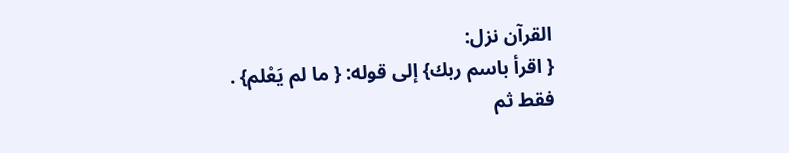القرآن نزل:
{ اقرأ باسم ربك} إلى قوله: { ما لم يَعْلم} . فقط ثم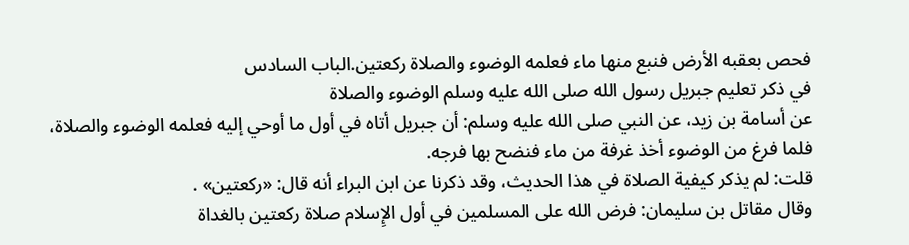فحص بعقبه الأرض فنبع منها ماء فعلمه الوضوء والصلاة ركعتين.الباب السادس
في ذكر تعليم جبريل رسول الله صلى الله عليه وسلم الوضوء والصلاة
عن أسامة بن زيد، عن النبي صلى الله عليه وسلم: أن جبريل أتاه في أول ما أوحي إليه فعلمه الوضوء والصلاة، فلما فرغ من الوضوء أخذ غرفة من ماء فنضح بها فرجه.
قلت: لم يذكر كيفية الصلاة في هذا الحديث، وقد ذكرنا عن ابن البراء أنه قال: «ركعتين» .
وقال مقاتل بن سليمان: فرض الله على المسلمين في أول الإِسلام صلاة ركعتين بالغداة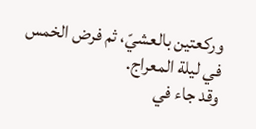وركعتين بالعشيّ، ثم فرض الخمس في ليلة المعراج.
وقد جاء في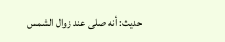حديث: أنه صلى عند زوال الشمس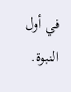في أول النبوة.